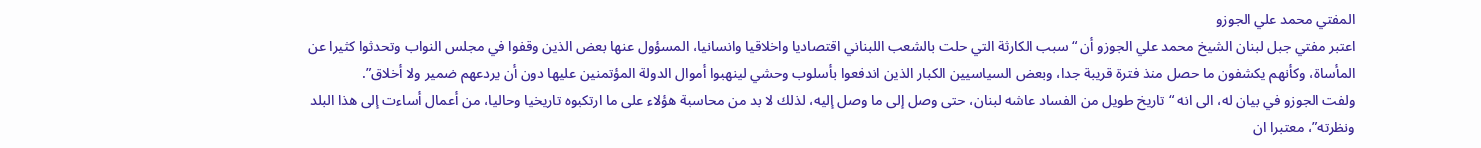المفتي محمد علي الجوزو
اعتبر مفتي جبل لبنان الشيخ محمد علي الجوزو أن “سبب الكارثة التي حلت بالشعب اللبناني اقتصاديا واخلاقيا وانسانيا، المسؤول عنها بعض الذين وقفوا في مجلس النواب وتحدثوا كثيرا عن المأساة، وكأنهم يكشفون ما حصل منذ فترة قريبة جدا، وبعض السياسيين الكبار الذين اندفعوا بأسلوب وحشي لينهبوا أموال الدولة المؤتمنين عليها دون أن يردعهم ضمير ولا أخلاق”.
ولفت الجوزو في بيان له، الى انه “تاريخ طويل من الفساد عاشه لبنان، حتى وصل إلى ما وصل إليه، لذلك لا بد من محاسبة هؤلاء على ما ارتكبوه تاريخيا وحاليا، من أعمال أساءت إلى هذا البلد ونظرته”، معتبرا ان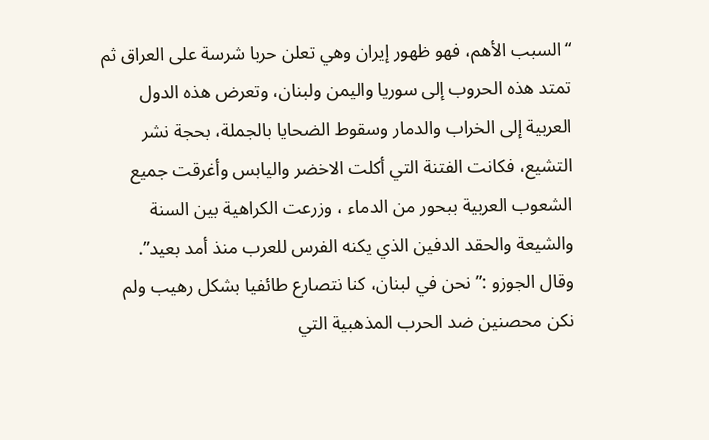“السبب الأهم، فهو ظهور إيران وهي تعلن حربا شرسة على العراق ثم تمتد هذه الحروب إلى سوريا واليمن ولبنان، وتعرض هذه الدول العربية إلى الخراب والدمار وسقوط الضحايا بالجملة، بحجة نشر التشيع، فكانت الفتنة التي أكلت الاخضر واليابس وأغرقت جميع الشعوب العربية ببحور من الدماء ، وزرعت الكراهية بين السنة والشيعة والحقد الدفين الذي يكنه الفرس للعرب منذ أمد بعيد”.
وقال الجوزو :”نحن في لبنان، كنا نتصارع طائفيا بشكل رهيب ولم نكن محصنين ضد الحرب المذهبية التي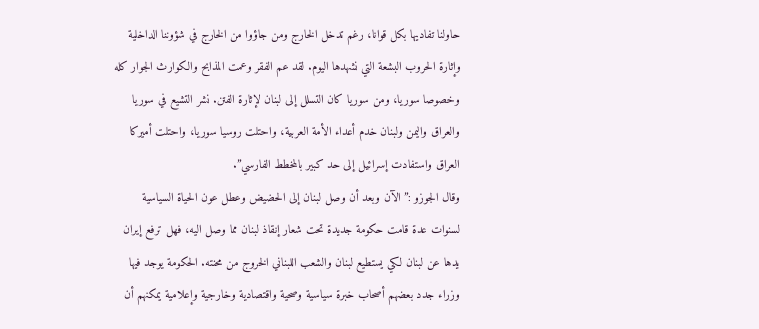حاولنا تفاديها بكل قوانا، رغم تدخل الخارج ومن جاؤوا من الخارج في شؤوننا الداخلية وإثارة الحروب البشعة التي نشهدها اليوم. لقد عم الفقر وعمت المذابح والكوارث الجوار كله وخصوصا سوريا، ومن سوريا كان التسلل إلى لبنان لإثارة الفتن. نشر التشيع في سوريا والعراق واليمن ولبنان خدم أعداء الأمة العربية، واحتلت روسيا سوريا، واحتلت أميركا العراق واستفادت إسرائيل إلى حد كبير بالمخطط الفارسي”.
وقال الجوزو :”الآن وبعد أن وصل لبنان إلى الحضيض وعطل عون الحياة السياسية لسنوات عدة قامت حكومة جديدة تحت شعار إنقاذ لبنان مما وصل اليه، فهل ترفع إيران يدها عن لبنان لكي يستطيع لبنان والشعب اللبناني الخروج من محنته. الحكومة يوجد فيها وزراء جدد بعضهم أصحاب خبرة سياسية وصحية واقتصادية وخارجية وإعلامية يمكنهم أن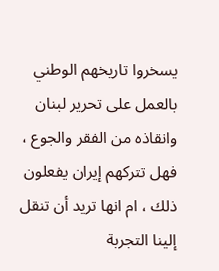يسخروا تاريخهم الوطني بالعمل على تحرير لبنان وانقاذه من الفقر والجوع ، فهل تتركهم إيران يفعلون ذلك ، ام انها تريد أن تنقل إلينا التجربة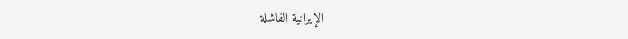الإيرانية الفاشلة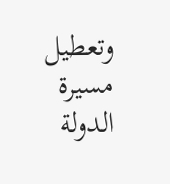وتعطيل مسيرة الدولة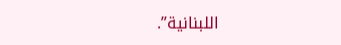اللبنانية”.